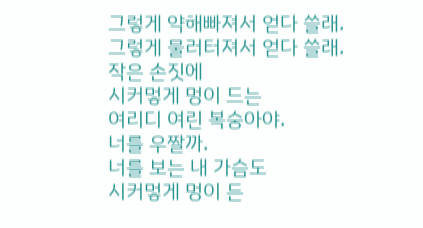그렇게 약해빠져서 얻다 쓸래.
그렇게 물러터져서 얻다 쓸래.
작은 손짓에
시커멓게 멍이 드는
여리디 여린 복숭아야.
너를 우짤까.
너를 보는 내 가슴도
시커멓게 멍이 든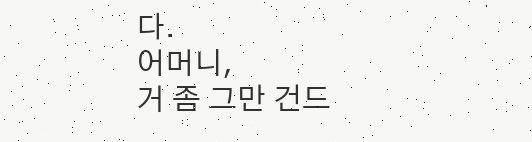다.
어머니,
거 좀 그만 건드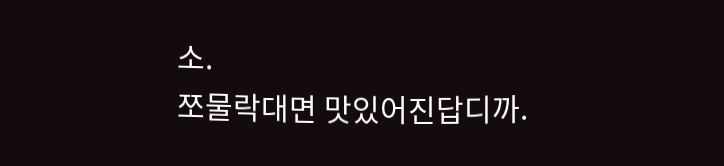소.
쪼물락대면 맛있어진답디까.